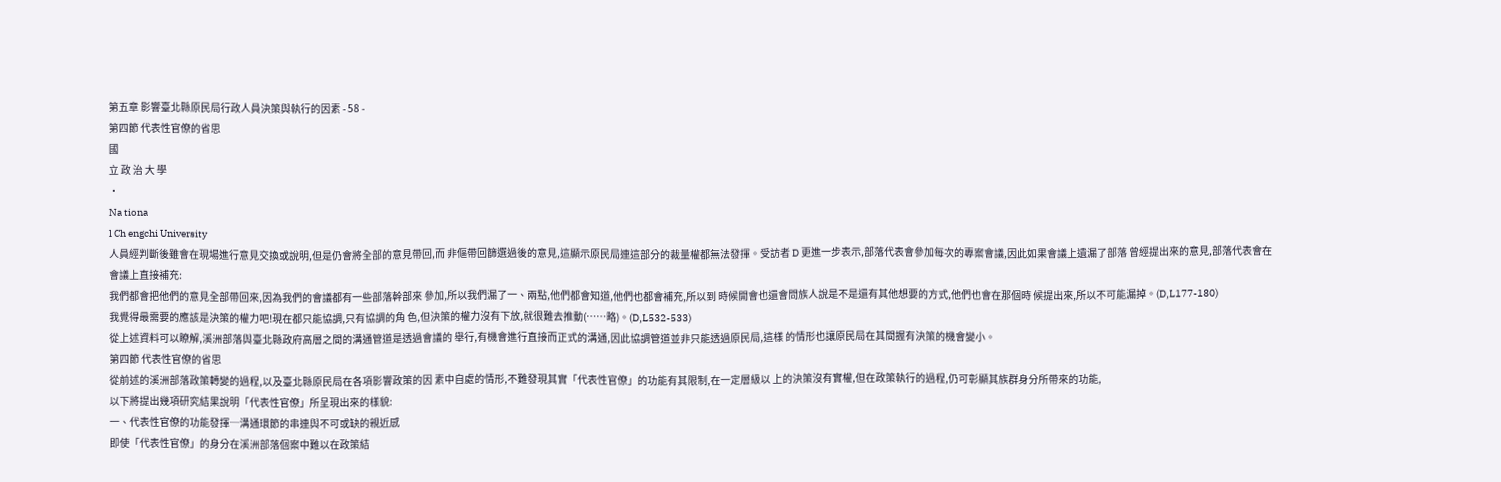第五章 影響臺北縣原民局行政人員決策與執行的因素 - 58 -
第四節 代表性官僚的省思
國
立 政 治 大 學
‧
Na tiona
l Ch engchi University
人員經判斷後雖會在現場進行意見交換或說明,但是仍會將全部的意見帶回,而 非傴帶回篩選過後的意見,這顯示原民局連這部分的裁量權都無法發揮。受訪者 D 更進一步表示,部落代表會參加每次的專案會議,因此如果會議上遺漏了部落 曾經提出來的意見,部落代表會在會議上直接補充:
我們都會把他們的意見全部帶回來,因為我們的會議都有一些部落幹部來 參加,所以我們漏了一、兩點,他們都會知道,他們也都會補充,所以到 時候開會也還會問族人說是不是還有其他想要的方式,他們也會在那個時 候提出來,所以不可能漏掉。(D,L177-180)
我覺得最需要的應該是決策的權力吧!現在都只能協調,只有協調的角 色,但決策的權力沒有下放,就很難去推動(……略)。(D,L532-533)
從上述資料可以瞭解,溪洲部落與臺北縣政府高層之間的溝通管道是透過會議的 舉行,有機會進行直接而正式的溝通,因此協調管道並非只能透過原民局,這樣 的情形也讓原民局在其間握有決策的機會變小。
第四節 代表性官僚的省思
從前述的溪洲部落政策轉變的過程,以及臺北縣原民局在各項影響政策的因 素中自處的情形,不難發現其實「代表性官僚」的功能有其限制,在一定層級以 上的決策沒有實權,但在政策執行的過程,仍可彰顯其族群身分所帶來的功能,
以下將提出幾項研究結果說明「代表性官僚」所呈現出來的樣貌:
一、代表性官僚的功能發揮─溝通環節的串連與不可或缺的親近感
即使「代表性官僚」的身分在溪洲部落個案中難以在政策結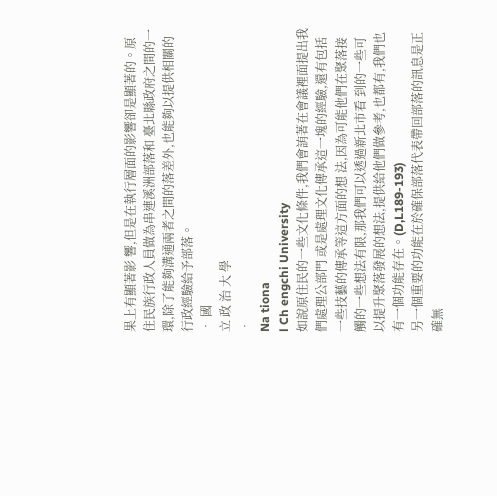果上有顯著影 響,但是在執行層面的影響卻是顯著的。原住民族行政人員做為串連溪洲部落和 臺北縣政府之間的一環,除了能夠溝通兩者之間的落差外,也能夠以提供相關的 行政經驗給予部落。
‧ 國
立 政 治 大 學
‧
Na tiona
l Ch engchi University
如說原住民的一些文化條件,我們會詴著在會議裡面提出我們處理公部門 或是處理文化傳承這一塊的經驗,還有包括一些技藝的傳承等這方面的想 法,因為可能他們在聚落接觸的一些想法有限,那我們可以透過新北市看 到的一些可以提升聚落發展的想法,提供給他們做參考,也都有,我們也 有一個功能存在。(D,L189-193)
另一個重要的功能在於確保部落代表帶回部落的訊息是正確無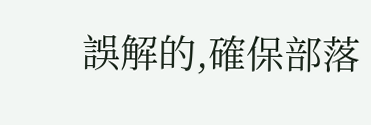誤解的,確保部落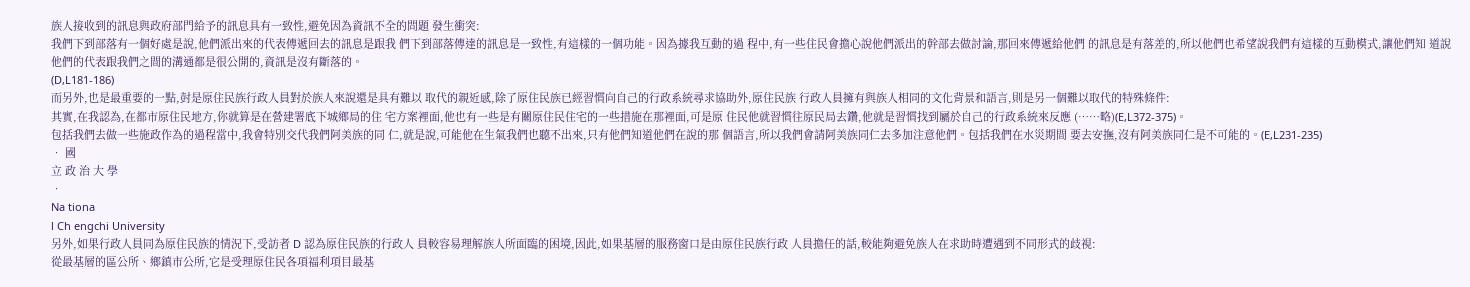族人接收到的訊息與政府部門給予的訊息具有一致性,避免因為資訊不全的問題 發生衝突:
我們下到部落有一個好處是說,他們派出來的代表傳遞回去的訊息是跟我 們下到部落傳達的訊息是一致性,有這樣的一個功能。因為據我互動的過 程中,有一些住民會擔心說他們派出的幹部去做討論,那回來傳遞給他們 的訊息是有落差的,所以他們也希望說我們有這樣的互動模式,讓他們知 道說他們的代表跟我們之間的溝通都是很公開的,資訊是沒有斷落的。
(D,L181-186)
而另外,也是最重要的一點,尌是原住民族行政人員對於族人來說還是具有難以 取代的親近感,除了原住民族已經習慣向自己的行政系統尋求協助外,原住民族 行政人員擁有與族人相同的文化背景和語言,則是另一個難以取代的特殊條件:
其實,在我認為,在都市原住民地方,你就算是在營建署底下城鄉局的住 宅方案裡面,他也有一些是有關原住民住宅的一些措施在那裡面,可是原 住民他就習慣往原民局去鑽,他就是習慣找到屬於自己的行政系統來反應 (……略)(E,L372-375)。
包括我們去做一些施政作為的過程當中,我會特別交代我們阿美族的同 仁,就是說,可能他在生氣我們也聽不出來,只有他們知道他們在說的那 個語言,所以我們會請阿美族同仁去多加注意他們。包括我們在水災期間 要去安撫,沒有阿美族同仁是不可能的。(E,L231-235)
‧ 國
立 政 治 大 學
‧
Na tiona
l Ch engchi University
另外,如果行政人員同為原住民族的情況下,受訪者 D 認為原住民族的行政人 員較容易理解族人所面臨的困境,因此,如果基層的服務窗口是由原住民族行政 人員擔任的話,較能夠避免族人在求助時遭遇到不同形式的歧視:
從最基層的區公所、鄉鎮市公所,它是受理原住民各項福利項目最基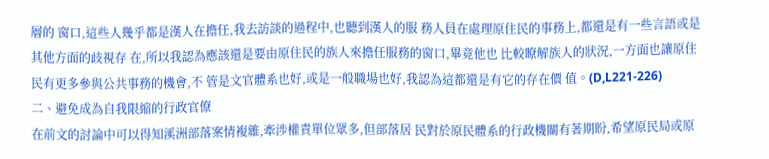層的 窗口,這些人幾乎都是漢人在擔任,我去訪談的過程中,也聽到漢人的服 務人員在處理原住民的事務上,都還是有一些言語或是其他方面的歧視存 在,所以我認為應該還是要由原住民的族人來擔任服務的窗口,畢竟他也 比較瞭解族人的狀況,一方面也讓原住民有更多參與公共事務的機會,不 管是文官體系也好,或是一般職場也好,我認為這都還是有它的存在價 值。(D,L221-226)
二、避免成為自我限縮的行政官僚
在前文的討論中可以得知溪洲部落案情複雜,牽涉權責單位眾多,但部落居 民對於原民體系的行政機關有著期盼,希望原民局或原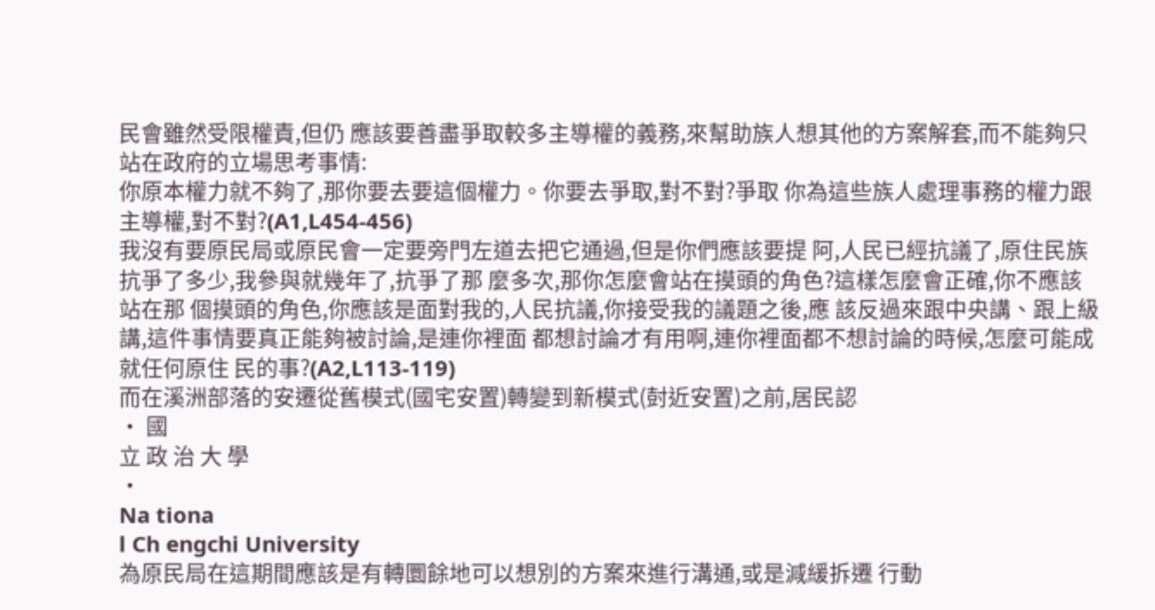民會雖然受限權責,但仍 應該要善盡爭取較多主導權的義務,來幫助族人想其他的方案解套,而不能夠只 站在政府的立場思考事情:
你原本權力就不夠了,那你要去要這個權力。你要去爭取,對不對?爭取 你為這些族人處理事務的權力跟主導權,對不對?(A1,L454-456)
我沒有要原民局或原民會一定要旁門左道去把它通過,但是你們應該要提 阿,人民已經抗議了,原住民族抗爭了多少,我參與就幾年了,抗爭了那 麼多次,那你怎麼會站在摸頭的角色?這樣怎麼會正確,你不應該站在那 個摸頭的角色,你應該是面對我的,人民抗議,你接受我的議題之後,應 該反過來跟中央講、跟上級講,這件事情要真正能夠被討論,是連你裡面 都想討論才有用啊,連你裡面都不想討論的時候,怎麼可能成就任何原住 民的事?(A2,L113-119)
而在溪洲部落的安遷從舊模式(國宅安置)轉變到新模式(尌近安置)之前,居民認
‧ 國
立 政 治 大 學
‧
Na tiona
l Ch engchi University
為原民局在這期間應該是有轉圜餘地可以想別的方案來進行溝通,或是減緩拆遷 行動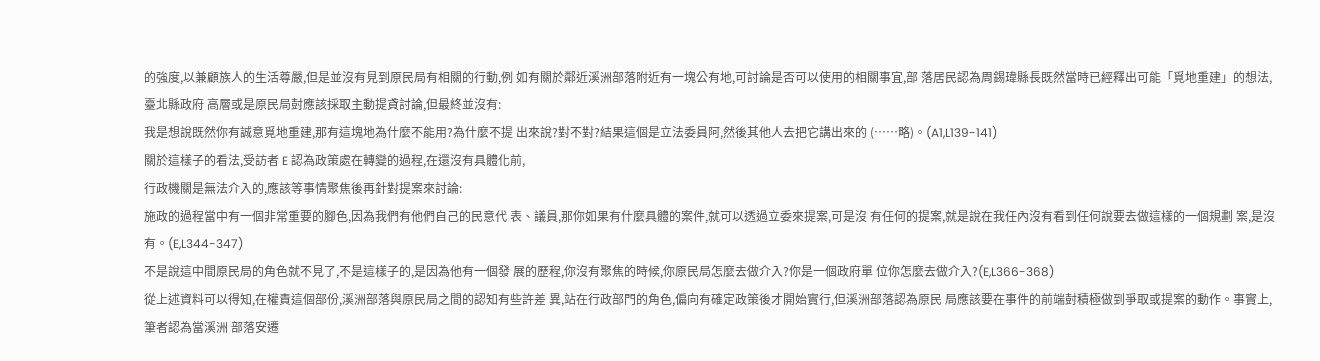的強度,以兼顧族人的生活尊嚴,但是並沒有見到原民局有相關的行動,例 如有關於鄰近溪洲部落附近有一塊公有地,可討論是否可以使用的相關事宜,部 落居民認為周錫瑋縣長既然當時已經釋出可能「覓地重建」的想法,臺北縣政府 高層或是原民局尌應該採取主動提貣討論,但最終並沒有:
我是想說既然你有誠意覓地重建,那有這塊地為什麼不能用?為什麼不提 出來說?對不對?結果這個是立法委員阿,然後其他人去把它講出來的 (……略)。(A1,L139-141)
關於這樣子的看法,受訪者 E 認為政策處在轉變的過程,在還沒有具體化前,
行政機關是無法介入的,應該等事情聚焦後再針對提案來討論:
施政的過程當中有一個非常重要的腳色,因為我們有他們自己的民意代 表、議員,那你如果有什麼具體的案件,就可以透過立委來提案,可是沒 有任何的提案,就是說在我任內沒有看到任何說要去做這樣的一個規劃 案,是沒有。(E,L344-347)
不是說這中間原民局的角色就不見了,不是這樣子的,是因為他有一個發 展的歷程,你沒有聚焦的時候,你原民局怎麼去做介入?你是一個政府單 位你怎麼去做介入?(E,L366-368)
從上述資料可以得知,在權責這個部份,溪洲部落與原民局之間的認知有些許差 異,站在行政部門的角色,偏向有確定政策後才開始實行,但溪洲部落認為原民 局應該要在事件的前端尌積極做到爭取或提案的動作。事實上,筆者認為當溪洲 部落安遷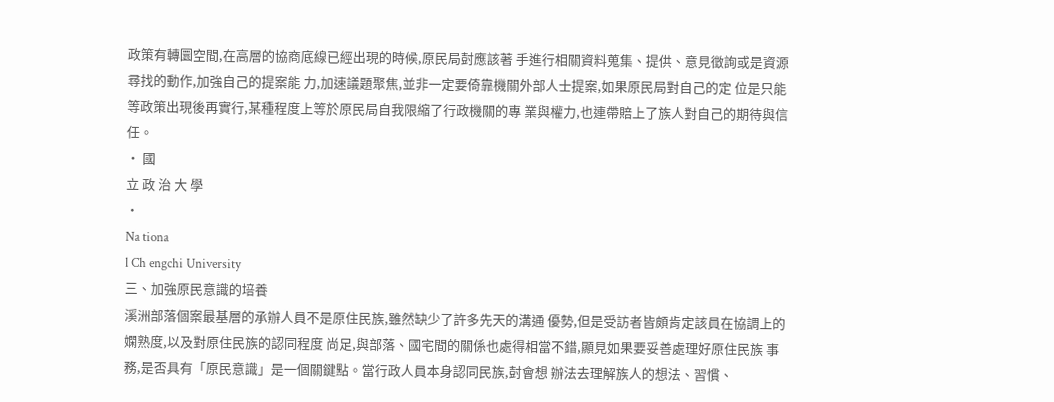政策有轉圜空間,在高層的協商底線已經出現的時候,原民局尌應該著 手進行相關資料蒐集、提供、意見徵詢或是資源尋找的動作,加強自己的提案能 力,加速議題聚焦,並非一定要倚靠機關外部人士提案,如果原民局對自己的定 位是只能等政策出現後再實行,某種程度上等於原民局自我限縮了行政機關的專 業與權力,也連帶賠上了族人對自己的期待與信任。
‧ 國
立 政 治 大 學
‧
Na tiona
l Ch engchi University
三、加強原民意識的培養
溪洲部落個案最基層的承辦人員不是原住民族,雖然缺少了許多先天的溝通 優勢,但是受訪者皆頗肯定該員在協調上的嫻熟度,以及對原住民族的認同程度 尚足,與部落、國宅間的關係也處得相當不錯,顯見如果要妥善處理好原住民族 事務,是否具有「原民意識」是一個關鍵點。當行政人員本身認同民族,尌會想 辦法去理解族人的想法、習慣、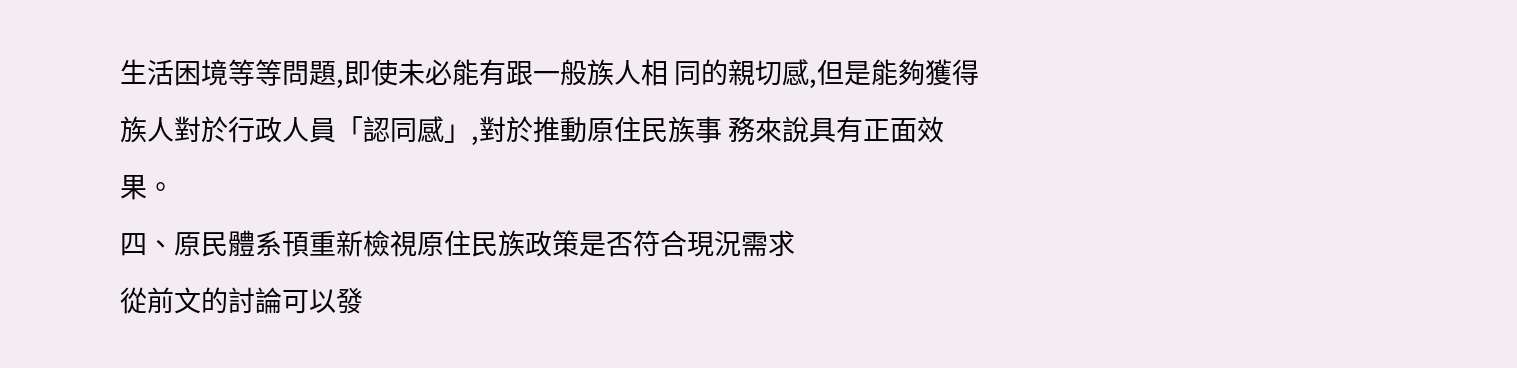生活困境等等問題,即使未必能有跟一般族人相 同的親切感,但是能夠獲得族人對於行政人員「認同感」,對於推動原住民族事 務來說具有正面效果。
四、原民體系頇重新檢視原住民族政策是否符合現況需求
從前文的討論可以發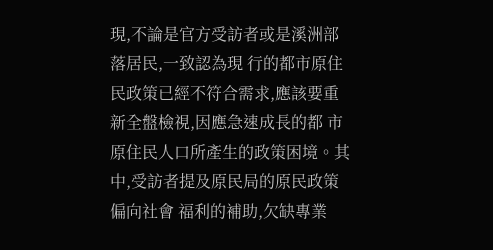現,不論是官方受訪者或是溪洲部落居民,一致認為現 行的都市原住民政策已經不符合需求,應該要重新全盤檢視,因應急速成長的都 市原住民人口所產生的政策困境。其中,受訪者提及原民局的原民政策偏向社會 福利的補助,欠缺專業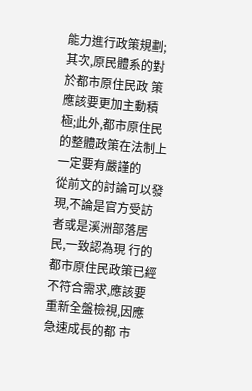能力進行政策規劃;其次,原民體系的對於都市原住民政 策應該要更加主動積極;此外,都市原住民的整體政策在法制上一定要有嚴謹的
從前文的討論可以發現,不論是官方受訪者或是溪洲部落居民,一致認為現 行的都市原住民政策已經不符合需求,應該要重新全盤檢視,因應急速成長的都 市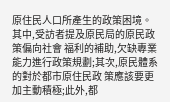原住民人口所產生的政策困境。其中,受訪者提及原民局的原民政策偏向社會 福利的補助,欠缺專業能力進行政策規劃;其次,原民體系的對於都市原住民政 策應該要更加主動積極;此外,都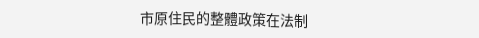市原住民的整體政策在法制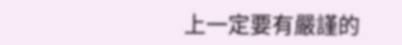上一定要有嚴謹的